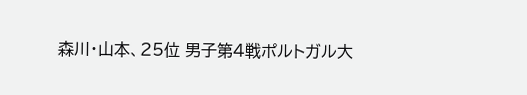森川・山本、25位 男子第4戦ポルトガル大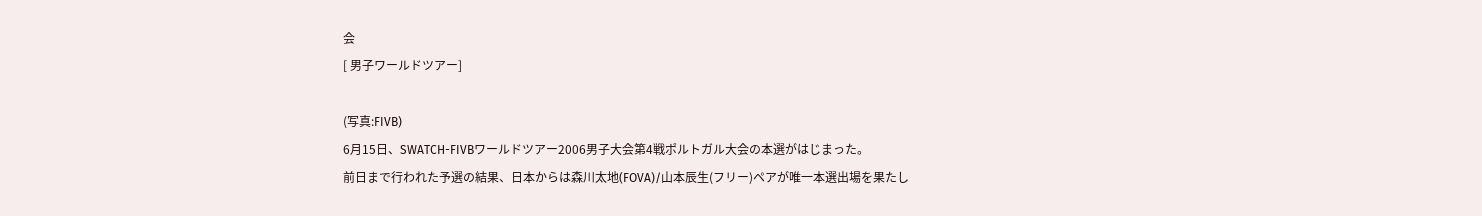会
[ 男子ワールドツアー]

(写真:FIVB)
6月15日、SWATCH-FIVBワールドツアー2006男子大会第4戦ポルトガル大会の本選がはじまった。
前日まで行われた予選の結果、日本からは森川太地(FOVA)/山本辰生(フリー)ペアが唯一本選出場を果たし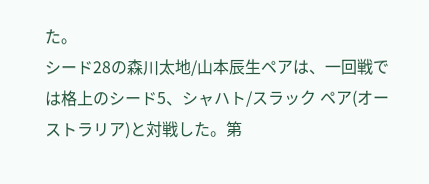た。
シード28の森川太地/山本辰生ペアは、一回戦では格上のシード5、シャハト/スラック ペア(オーストラリア)と対戦した。第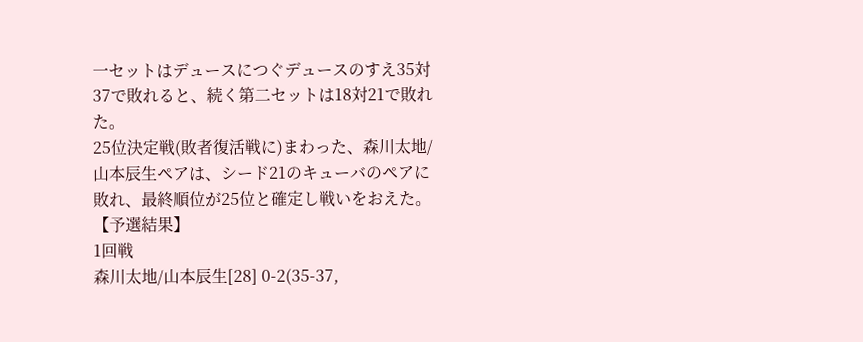一セットはデュースにつぐデュースのすえ35対37で敗れると、続く第二セットは18対21で敗れた。
25位決定戦(敗者復活戦に)まわった、森川太地/山本辰生ペアは、シード21のキューバのペアに敗れ、最終順位が25位と確定し戦いをおえた。
【予選結果】
1回戦
森川太地/山本辰生[28] 0-2(35-37,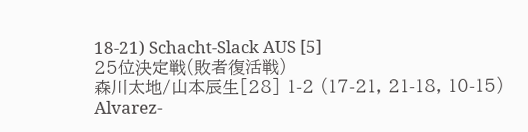18-21) Schacht-Slack AUS [5]
25位決定戦(敗者復活戦)
森川太地/山本辰生[28] 1-2 (17-21, 21-18, 10-15) Alvarez-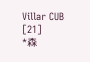Villar CUB [21]
*森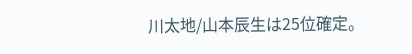川太地/山本辰生は25位確定。